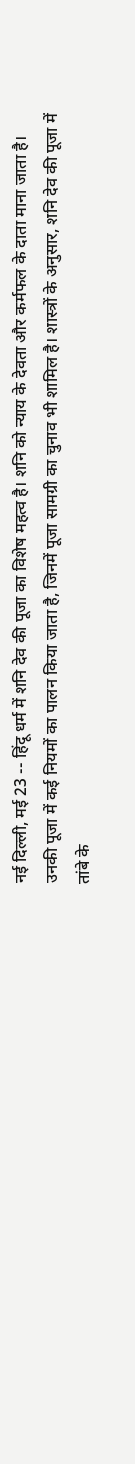नई दिल्ली, मई 23 -- हिंदू धर्म में शनि देव की पूजा का विशेष महत्व है। शनि को न्याय के देवता और कर्मफल के दाता माना जाता है। उनकी पूजा में कई नियमों का पालन किया जाता है, जिनमें पूजा सामग्री का चुनाव भी शामिल है। शास्त्रों के अनुसार, शनि देव की पूजा में तांबे के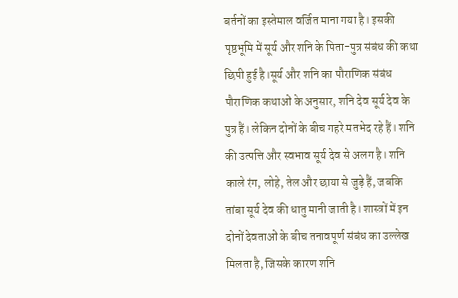बर्तनों का इस्तेमाल वर्जित माना गया है। इसकी पृष्ठभूमि में सूर्य और शनि के पिता-पुत्र संबंध की कथा छिपी हुई है।सूर्य और शनि का पौराणिक संबंध पौराणिक कथाओं के अनुसार, शनि देव सूर्य देव के पुत्र हैं। लेकिन दोनों के बीच गहरे मतभेद रहे हैं। शनि की उत्पत्ति और स्वभाव सूर्य देव से अलग है। शनि काले रंग, लोहे, तेल और छाया से जुड़े हैं, जबकि तांबा सूर्य देव की धातु मानी जाती है। शास्त्रों में इन दोनों देवताओं के बीच तनावपूर्ण संबंध का उल्लेख मिलता है, जिसके कारण शनि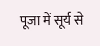पूजा में सूर्य से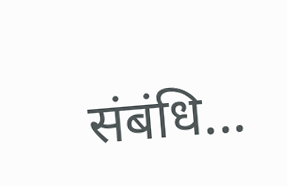संबंधि...